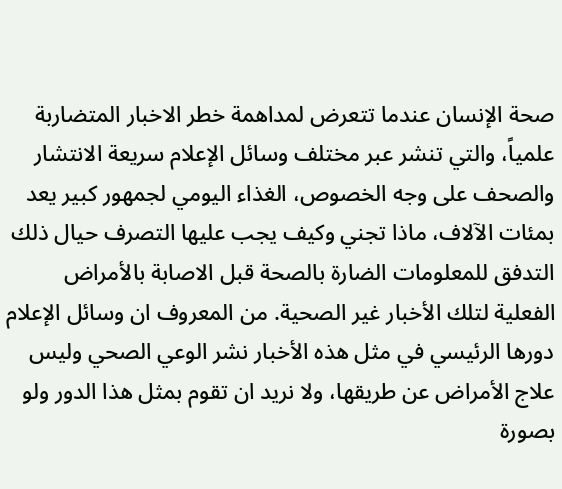صحة الإنسان عندما تتعرض لمداهمة خطر الاخبار المتضاربة علمياً، والتي تنشر عبر مختلف وسائل الإعلام سريعة الانتشار والصحف على وجه الخصوص، الغذاء اليومي لجمهور كبير يعد بمئات الآلاف، ماذا تجني وكيف يجب عليها التصرف حيال ذلك التدفق للمعلومات الضارة بالصحة قبل الاصابة بالأمراض الفعلية لتلك الأخبار غير الصحية. من المعروف ان وسائل الإعلام دورها الرئيسي في مثل هذه الأخبار نشر الوعي الصحي وليس علاج الأمراض عن طريقها، ولا نريد ان تقوم بمثل هذا الدور ولو بصورة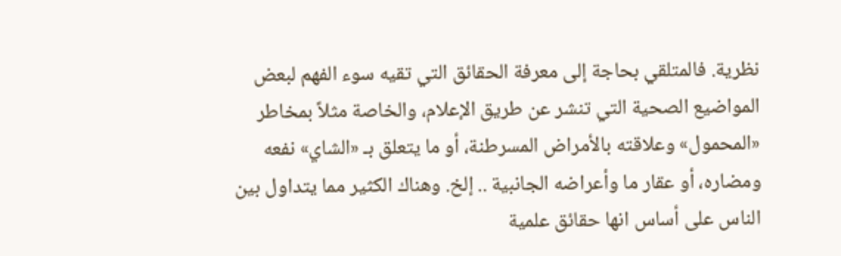نظرية. فالمتلقي بحاجة إلى معرفة الحقائق التي تقيه سوء الفهم لبعض المواضيع الصحية التي تنشر عن طريق الإعلام، والخاصة مثلاً بمخاطر «المحمول» وعلاقته بالأمراض المسرطنة، أو ما يتعلق بـ «الشاي» نفعه ومضاره، أو عقار ما وأعراضه الجانبية .. إلخ. وهناك الكثير مما يتداول بين الناس على أساس انها حقائق علمية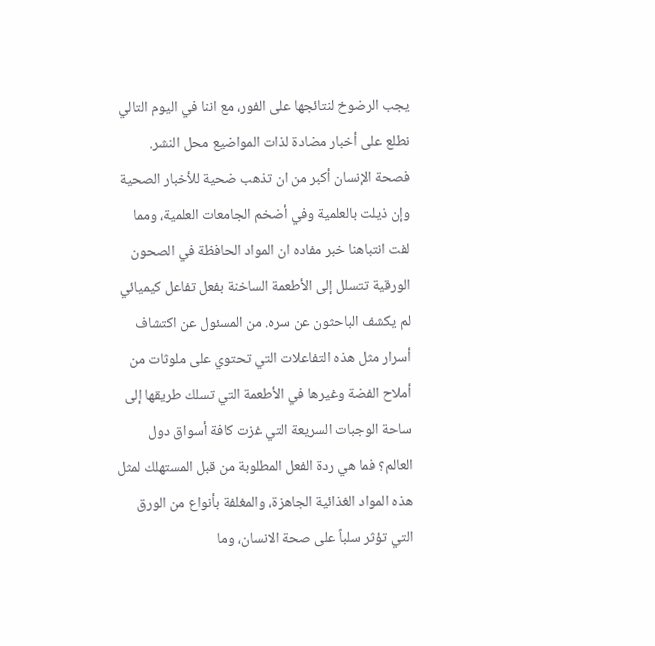يجب الرضوخ لنتائجها على الفور، مع اننا في اليوم التالي نطلع على أخبار مضادة لذات المواضيع محل النشر. فصحة الإنسان أكبر من ان تذهب ضحية للأخبار الصحية وإن ذيلت بالعلمية وفي أضخم الجامعات العلمية، ومما لفت انتباهنا خبر مفاده ان المواد الحافظة في الصحون الورقية تتسلل إلى الأطعمة الساخنة بفعل تفاعل كيميائي لم يكشف الباحثون عن سره. من المسئول عن اكتشاف أسرار مثل هذه التفاعلات التي تحتوي على ملوثات من أملاح الفضة وغيرها في الأطعمة التي تسلك طريقها إلى ساحة الوجبات السريعة التي غزت كافة أسواق دول العالم؟ فما هي ردة الفعل المطلوبة من قبل المستهلك لمثل هذه المواد الغذائية الجاهزة، والمغلفة بأنواع من الورق التي تؤثر سلباً على صحة الانسان، وما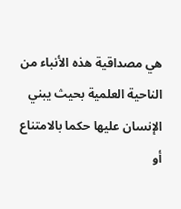هي مصداقية هذه الأنباء من الناحية العلمية بحيث يبني الإنسان عليها حكما بالامتناع أو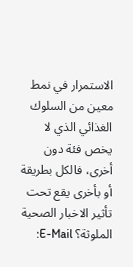الاستمرار في نمط معين من السلوك الغذائي الذي لا يخص فئة دون أخرى، فالكل بطريقة أو بأخرى يقع تحت تأثير الاخبار الصحية الملوثة؟ E-Mail: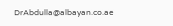DrAbdulla@albayan.co.ae